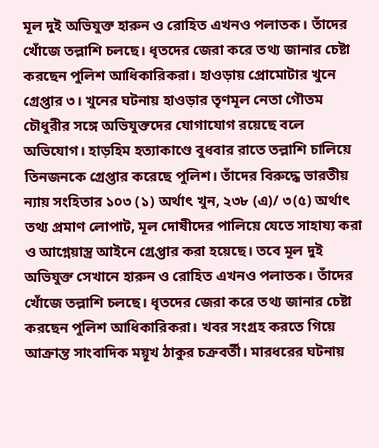মূল দুই অভিযুক্ত হারুন ও রোহিত এখনও পলাতক। তাঁদের খোঁজে তল্লাশি চলছে। ধৃতদের জেরা করে তথ্য জানার চেষ্টা করছেন পুলিশ আধিকারিকরা। হাওড়ায় প্রোমোটার খুনে গ্রেপ্তার ৩। খুনের ঘটনায় হাওড়ার তৃণমূল নেতা গৌতম চৌধুরীর সঙ্গে অভিযুক্তদের যোগাযোগ রয়েছে বলে অভিযোগ। হাড়হিম হত্যাকাণ্ডে বুধবার রাতে তল্লাশি চালিয়ে তিনজনকে গ্রেপ্তার করেছে পুলিশ। তাঁদের বিরুদ্ধে ভারতীয় ন্যায় সংহিতার ১০৩ (১) অর্থাৎ খুন, ২৩৮ (এ)/ ৩(৫) অর্থাৎ তথ্য প্রমাণ লোপাট, মূল দোষীদের পালিয়ে যেতে সাহায্য করা ও আগ্নেয়াস্ত্র আইনে গ্রেপ্তার করা হয়েছে। তবে মূল দুই অভিযুক্ত সেখানে হারুন ও রোহিত এখনও পলাতক। তাঁদের খোঁজে তল্লাশি চলছে। ধৃতদের জেরা করে তথ্য জানার চেষ্টা করছেন পুলিশ আধিকারিকরা। খবর সংগ্রহ করতে গিয়ে আক্রান্ত সাংবাদিক ময়ূখ ঠাকুর চক্রবর্তী। মারধরের ঘটনায়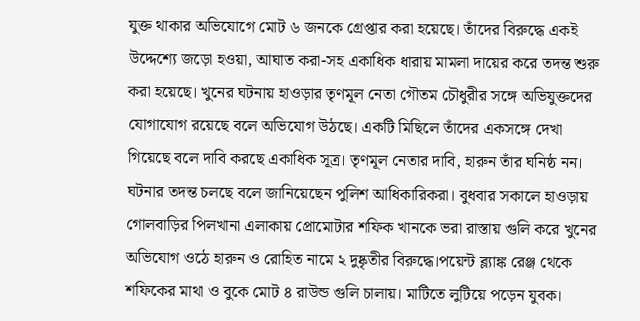যুক্ত থাকার অভিযোগে মোট ৬ জনকে গ্রেপ্তার করা হয়েছে। তাঁদের বিরুদ্ধে একই উদ্দেশ্যে জড়ো হওয়া, আঘাত করা-সহ একাধিক ধারায় মামলা দায়ের করে তদন্ত শুরু করা হয়েছে। খুনের ঘটনায় হাওড়ার তৃণমূল নেতা গৌতম চৌধুরীর সঙ্গে অভিযুক্তদের যোগাযোগ রয়েছে বলে অভিযোগ উঠছে। একটি মিছিলে তাঁদের একসঙ্গে দেখা গিয়েছে বলে দাবি করছে একাধিক সূত্র। তৃণমূল নেতার দাবি, হারুন তাঁর ঘনিষ্ঠ নন। ঘটনার তদন্ত চলছে বলে জানিয়েছেন পুলিশ আধিকারিকরা। বুধবার সকালে হাওড়ায় গোলবাড়ির পিলখানা এলাকায় প্রোমোটার শফিক খানকে ভরা রাস্তায় গুলি করে খুনের অভিযোগ ওঠে হারুন ও রোহিত নামে ২ দুষ্কৃতীর বিরুদ্ধে।পয়েন্ট ব্ল্যাঙ্ক রেঞ্জ থেকে শফিকের মাথা ও বুকে মোট ৪ রাউন্ড গুলি চালায়। মাটিতে লুটিয়ে পড়েন যুবক।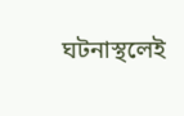ঘটনাস্থলেই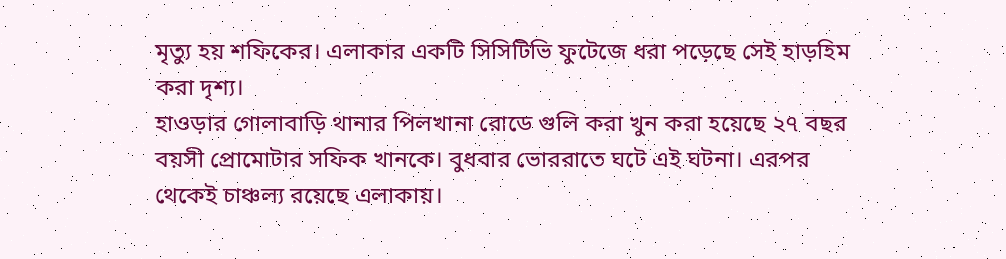মৃত্যু হয় শফিকের। এলাকার একটি সিসিটিভি ফুটেজে ধরা পড়েছে সেই হাড়হিম করা দৃশ্য।
হাওড়ার গোলাবাড়ি থানার পিলখানা রোডে গুলি করা খুন করা হয়েছে ২৭ বছর বয়সী প্রোমোটার সফিক খানকে। বুধবার ভোররাতে ঘটে এই ঘটনা। এরপর থেকেই চাঞ্চল্য রয়েছে এলাকায়।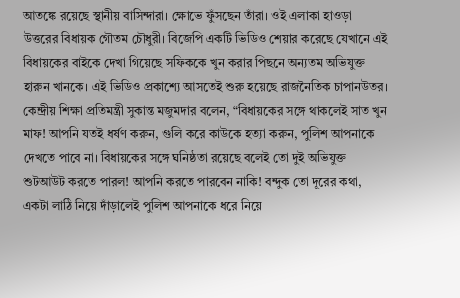আতঙ্কে রয়েছে স্থানীয় বাসিন্দারা। ক্ষোভে ফুঁসছেন তাঁরা। ওই এলাকা হাওড়া উত্তরের বিধায়ক গৌতম চৌধুরী। বিজেপি একটি ভিডিও শেয়ার করেছে যেখানে এই বিধায়কের বাইকে দেখা গিয়েছে সফিককে খুন করার পিছনে অন্যতম অভিযুক্ত হারুন খানকে। এই ভিডিও প্রকাশ্যে আসতেই শুরু হয়েছে রাজনৈতিক চাপানউতর। কেন্দ্রীয় শিক্ষা প্রতিমন্ত্রী সুকান্ত মজুমদার বলেন, “বিধায়কের সঙ্গে থাকলেই সাত খুন মাফ! আপনি যতই ধর্ষণ করুন, গুলি করে কাউকে হত্যা করুন, পুলিশ আপনাকে দেখতে পাবে না। বিধায়কের সঙ্গে ঘনিষ্ঠতা রয়েছে বলেই তো দুই অভিযুক্ত শুটআউট করতে পারল! আপনি করতে পারবেন নাকি! বন্দুক তো দূরের কথা, একটা লাঠি নিয়ে দাঁড়ালেই পুলিশ আপনাকে ধরে নিয়ে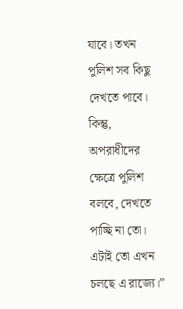যাবে। তখন পুলিশ সব কিছু দেখতে পাবে। কিন্তু, অপরাধীদের ক্ষেত্রে পুলিশ বলবে, দেখতে পাচ্ছি না তো। এটাই তো এখন চলছে এ রাজ্যে।”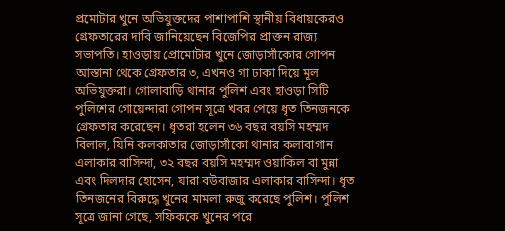প্রমোটার খুনে অভিযুক্তদের পাশাপাশি স্থানীয় বিধায়কেরও গ্রেফতারের দাবি জানিয়েছেন বিজেপির প্রাক্তন রাজ্য সভাপতি। হাওড়ায় প্রোমোটার খুনে জোড়াসাঁকোর গোপন আস্তানা থেকে গ্রেফতার ৩, এখনও গা ঢাকা দিয়ে মূল অভিযুক্তরা। গোলাবাড়ি থানার পুলিশ এবং হাওড়া সিটি পুলিশের গোয়েন্দারা গোপন সূত্রে খবর পেয়ে ধৃত তিনজনকে গ্রেফতার করেছেন। ধৃতরা হলেন ৩৬ বছর বয়সি মহম্মদ বিলাল, যিনি কলকাতার জোড়াসাঁকো থানার কলাবাগান এলাকার বাসিন্দা, ৩২ বছর বয়সি মহম্মদ ওয়াকিল বা মুন্না এবং দিলদার হোসেন, যারা বউবাজার এলাকার বাসিন্দা। ধৃত তিনজনের বিরুদ্ধে খুনের মামলা রুজু করেছে পুলিশ। পুলিশ সূত্রে জানা গেছে, সফিককে খুনের পরে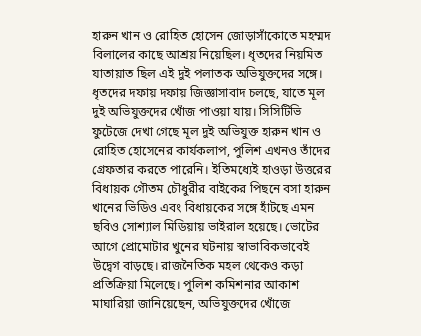হারুন খান ও রোহিত হোসেন জোড়াসাঁকোতে মহম্মদ বিলালের কাছে আশ্রয় নিয়েছিল। ধৃতদের নিয়মিত যাতায়াত ছিল এই দুই পলাতক অভিযুক্তদের সঙ্গে। ধৃতদের দফায় দফায় জিজ্ঞাসাবাদ চলছে, যাতে মূল দুই অভিযুক্তদের খোঁজ পাওয়া যায়। সিসিটিভি ফুটেজে দেখা গেছে মূল দুই অভিযুক্ত হারুন খান ও রোহিত হোসেনের কার্যকলাপ, পুলিশ এখনও তাঁদের গ্রেফতার করতে পারেনি। ইতিমধ্যেই হাওড়া উত্তরের বিধায়ক গৌতম চৌধুরীর বাইকের পিছনে বসা হারুন খানের ভিডিও এবং বিধায়কের সঙ্গে হাঁটছে এমন ছবিও সোশ্যাল মিডিয়ায় ভাইরাল হয়েছে। ভোটের আগে প্রোমোটার খুনের ঘটনায় স্বাভাবিকভাবেই উদ্বেগ বাড়ছে। রাজনৈতিক মহল থেকেও কড়া প্রতিক্রিয়া মিলেছে। পুলিশ কমিশনার আকাশ মাঘারিয়া জানিয়েছেন, অভিযুক্তদের খোঁজে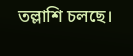তল্লাশি চলছে।